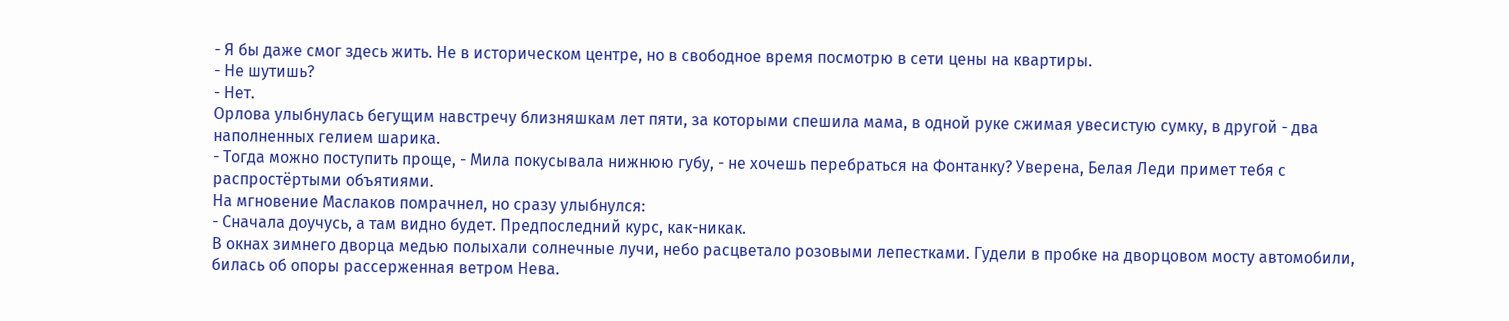- Я бы даже смог здесь жить. Не в историческом центре, но в свободное время посмотрю в сети цены на квартиры.
- Не шутишь?
- Нет.
Орлова улыбнулась бегущим навстречу близняшкам лет пяти, за которыми спешила мама, в одной руке сжимая увесистую сумку, в другой - два наполненных гелием шарика.
- Тогда можно поступить проще, - Мила покусывала нижнюю губу, - не хочешь перебраться на Фонтанку? Уверена, Белая Леди примет тебя с распростёртыми объятиями.
На мгновение Маслаков помрачнел, но сразу улыбнулся:
- Сначала доучусь, а там видно будет. Предпоследний курс, как-никак.
В окнах зимнего дворца медью полыхали солнечные лучи, небо расцветало розовыми лепестками. Гудели в пробке на дворцовом мосту автомобили, билась об опоры рассерженная ветром Нева.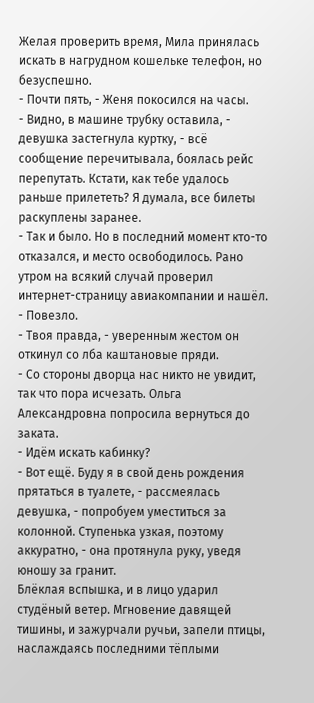Желая проверить время, Мила принялась искать в нагрудном кошельке телефон, но безуспешно.
- Почти пять, - Женя покосился на часы.
- Видно, в машине трубку оставила, - девушка застегнула куртку, - всё сообщение перечитывала, боялась рейс перепутать. Кстати, как тебе удалось раньше прилететь? Я думала, все билеты раскуплены заранее.
- Так и было. Но в последний момент кто-то отказался, и место освободилось. Рано утром на всякий случай проверил интернет-страницу авиакомпании и нашёл.
- Повезло.
- Твоя правда, - уверенным жестом он откинул со лба каштановые пряди.
- Со стороны дворца нас никто не увидит, так что пора исчезать. Ольга Александровна попросила вернуться до заката.
- Идём искать кабинку?
- Вот ещё. Буду я в свой день рождения прятаться в туалете, - рассмеялась девушка, - попробуем уместиться за колонной. Ступенька узкая, поэтому аккуратно, - она протянула руку, уведя юношу за гранит.
Блёклая вспышка, и в лицо ударил студёный ветер. Мгновение давящей тишины, и зажурчали ручьи, запели птицы, наслаждаясь последними тёплыми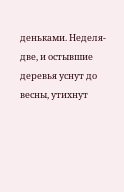деньками. Неделя-две, и остывшие деревья уснут до весны, утихнут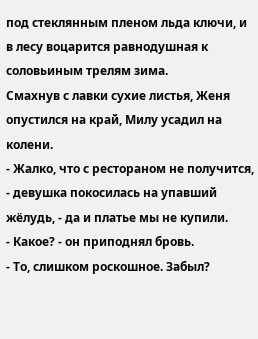под стеклянным пленом льда ключи, и в лесу воцарится равнодушная к соловьиным трелям зима.
Смахнув с лавки сухие листья, Женя опустился на край, Милу усадил на колени.
- Жалко, что с рестораном не получится, - девушка покосилась на упавший жёлудь, - да и платье мы не купили.
- Какое? - он приподнял бровь.
- То, слишком роскошное. Забыл?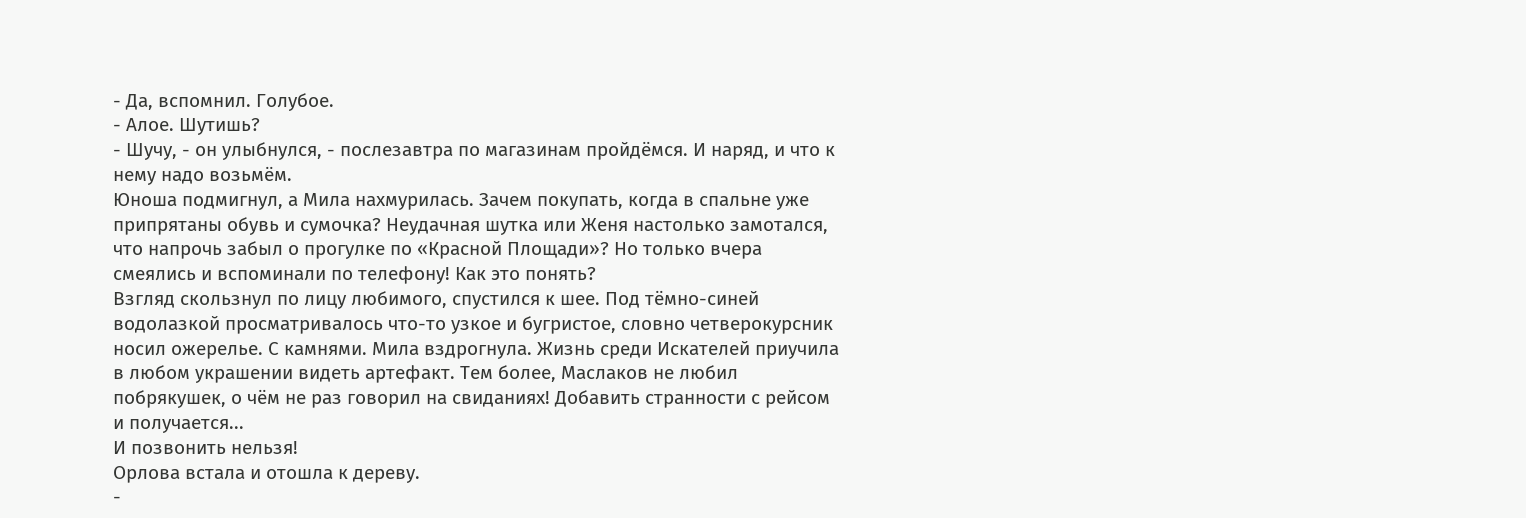- Да, вспомнил. Голубое.
- Алое. Шутишь?
- Шучу, - он улыбнулся, - послезавтра по магазинам пройдёмся. И наряд, и что к нему надо возьмём.
Юноша подмигнул, а Мила нахмурилась. Зачем покупать, когда в спальне уже припрятаны обувь и сумочка? Неудачная шутка или Женя настолько замотался, что напрочь забыл о прогулке по «Красной Площади»? Но только вчера смеялись и вспоминали по телефону! Как это понять?
Взгляд скользнул по лицу любимого, спустился к шее. Под тёмно-синей водолазкой просматривалось что-то узкое и бугристое, словно четверокурсник носил ожерелье. С камнями. Мила вздрогнула. Жизнь среди Искателей приучила в любом украшении видеть артефакт. Тем более, Маслаков не любил побрякушек, о чём не раз говорил на свиданиях! Добавить странности с рейсом и получается...
И позвонить нельзя!
Орлова встала и отошла к дереву.
-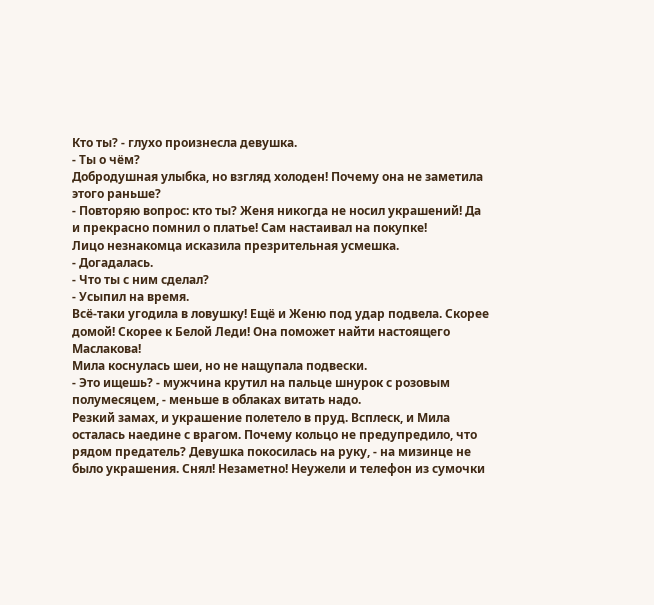Кто ты? - глухо произнесла девушка.
- Ты о чём?
Добродушная улыбка, но взгляд холоден! Почему она не заметила этого раньше?
- Повторяю вопрос: кто ты? Женя никогда не носил украшений! Да и прекрасно помнил о платье! Сам настаивал на покупке!
Лицо незнакомца исказила презрительная усмешка.
- Догадалась.
- Что ты с ним сделал?
- Усыпил на время.
Всё-таки угодила в ловушку! Ещё и Женю под удар подвела. Скорее домой! Скорее к Белой Леди! Она поможет найти настоящего Маслакова!
Мила коснулась шеи, но не нащупала подвески.
- Это ищешь? - мужчина крутил на пальце шнурок с розовым полумесяцем, - меньше в облаках витать надо.
Резкий замах, и украшение полетело в пруд. Всплеск, и Мила осталась наедине с врагом. Почему кольцо не предупредило, что рядом предатель? Девушка покосилась на руку, - на мизинце не было украшения. Снял! Незаметно! Неужели и телефон из сумочки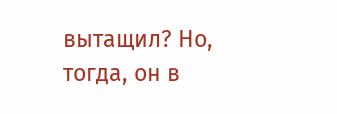вытащил? Но, тогда, он в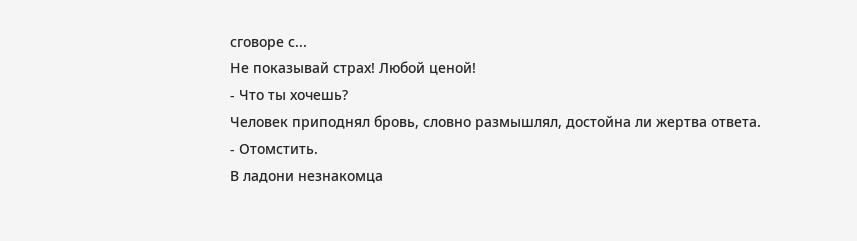сговоре с...
Не показывай страх! Любой ценой!
- Что ты хочешь?
Человек приподнял бровь, словно размышлял, достойна ли жертва ответа.
- Отомстить.
В ладони незнакомца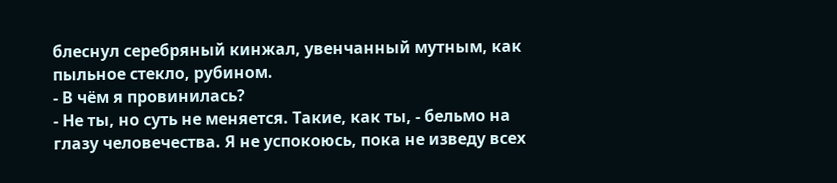блеснул серебряный кинжал, увенчанный мутным, как пыльное стекло, рубином.
- В чём я провинилась?
- Не ты, но суть не меняется. Такие, как ты, - бельмо на глазу человечества. Я не успокоюсь, пока не изведу всех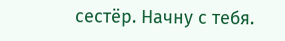сестёр. Начну с тебя.